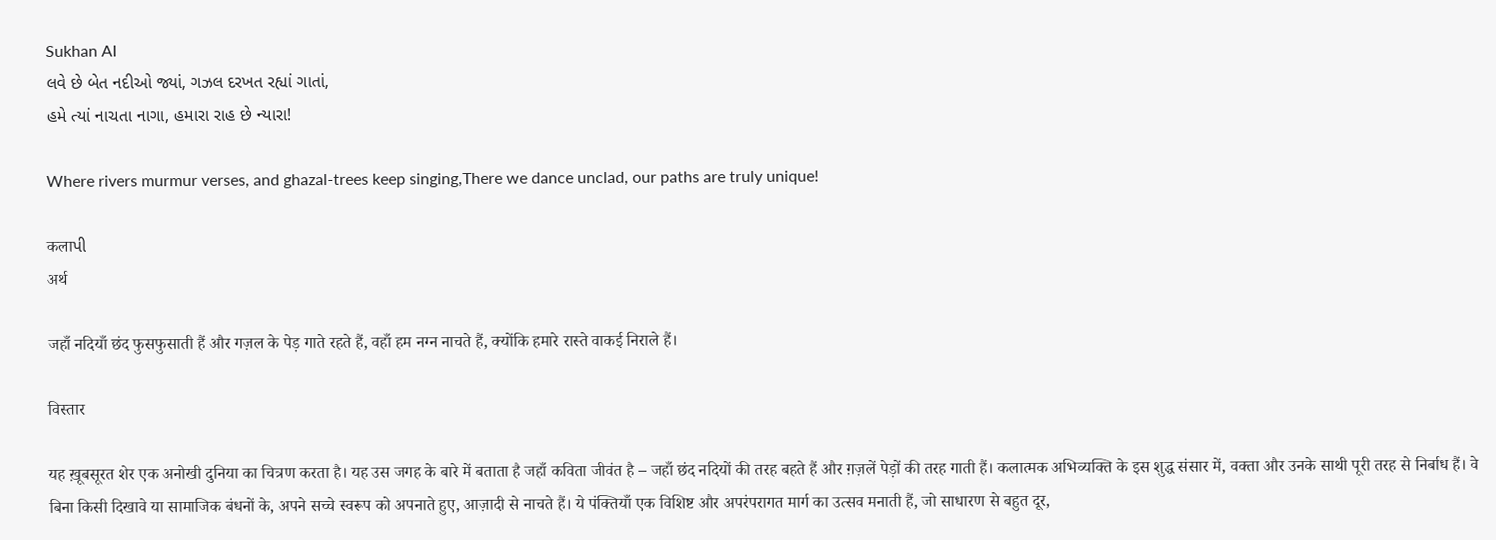Sukhan AI
લવે છે બેત નદીઓ જ્યાં, ગઝલ દરખત રહ્યાં ગાતાં,
હમે ત્યાં નાચતા નાગા, હમારા રાહ છે ન્યારા!

Where rivers murmur verses, and ghazal-trees keep singing,There we dance unclad, our paths are truly unique!

कलाપી
अर्थ

जहाँ नदियाँ छंद फुसफुसाती हैं और गज़ल के पेड़ गाते रहते हैं, वहाँ हम नग्न नाचते हैं, क्योंकि हमारे रास्ते वाकई निराले हैं।

विस्तार

यह ख़ूबसूरत शेर एक अनोखी दुनिया का चित्रण करता है। यह उस जगह के बारे में बताता है जहाँ कविता जीवंत है – जहाँ छंद नदियों की तरह बहते हैं और ग़ज़लें पेड़ों की तरह गाती हैं। कलात्मक अभिव्यक्ति के इस शुद्ध संसार में, वक्ता और उनके साथी पूरी तरह से निर्बाध हैं। वे बिना किसी दिखावे या सामाजिक बंधनों के, अपने सच्चे स्वरूप को अपनाते हुए, आज़ादी से नाचते हैं। ये पंक्तियाँ एक विशिष्ट और अपरंपरागत मार्ग का उत्सव मनाती हैं, जो साधारण से बहुत दूर,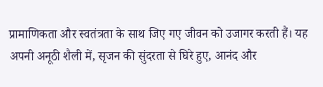प्रामाणिकता और स्वतंत्रता के साथ जिए गए जीवन को उजागर करती हैं। यह अपनी अनूठी शैली में, सृजन की सुंदरता से घिरे हुए, आनंद और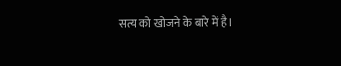सत्य को खोजने के बारे में है।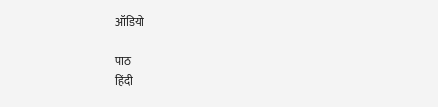ऑडियो

पाठ
हिंदी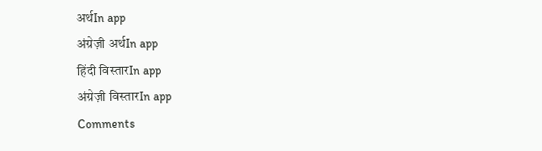अर्थIn app
अंग्रेज़ी अर्थIn app
हिंदी विस्तारIn app
अंग्रेज़ी विस्तारIn app
Comments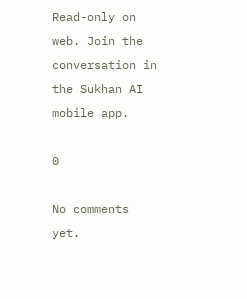Read-only on web. Join the conversation in the Sukhan AI mobile app.

0

No comments yet.